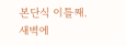본단식 이틀째.
새벽에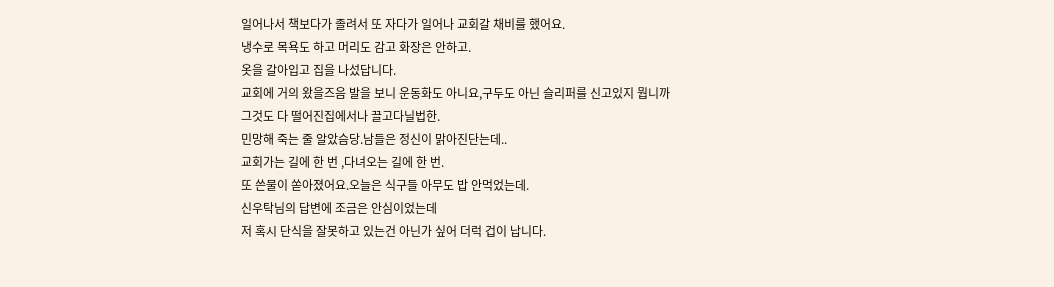일어나서 책보다가 졸려서 또 자다가 일어나 교회갈 채비를 했어요.
냉수로 목욕도 하고 머리도 감고 화장은 안하고.
옷을 갈아입고 집을 나섰답니다.
교회에 거의 왔을즈음 발을 보니 운동화도 아니요,구두도 아닌 슬리퍼를 신고있지 뭡니까
그것도 다 떨어진집에서나 끌고다닐법한.
민망해 죽는 줄 알았슴당.남들은 정신이 맑아진단는데..
교회가는 길에 한 번 ,다녀오는 길에 한 번.
또 쓴물이 쏟아졌어요.오늘은 식구들 아무도 밥 안먹었는데.
신우탁님의 답변에 조금은 안심이었는데
저 혹시 단식을 잘못하고 있는건 아닌가 싶어 더럭 겁이 납니다.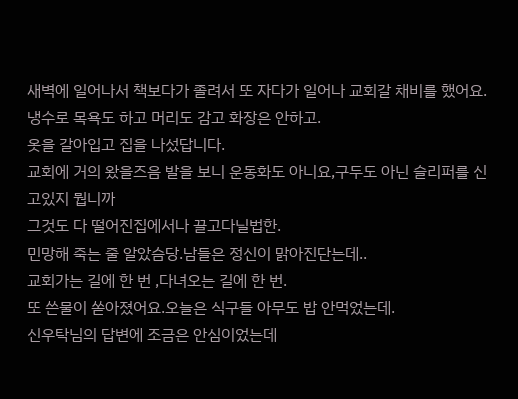새벽에 일어나서 책보다가 졸려서 또 자다가 일어나 교회갈 채비를 했어요.
냉수로 목욕도 하고 머리도 감고 화장은 안하고.
옷을 갈아입고 집을 나섰답니다.
교회에 거의 왔을즈음 발을 보니 운동화도 아니요,구두도 아닌 슬리퍼를 신고있지 뭡니까
그것도 다 떨어진집에서나 끌고다닐법한.
민망해 죽는 줄 알았슴당.남들은 정신이 맑아진단는데..
교회가는 길에 한 번 ,다녀오는 길에 한 번.
또 쓴물이 쏟아졌어요.오늘은 식구들 아무도 밥 안먹었는데.
신우탁님의 답변에 조금은 안심이었는데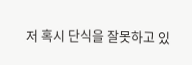저 혹시 단식을 잘못하고 있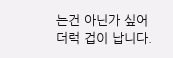는건 아닌가 싶어 더럭 겁이 납니다.